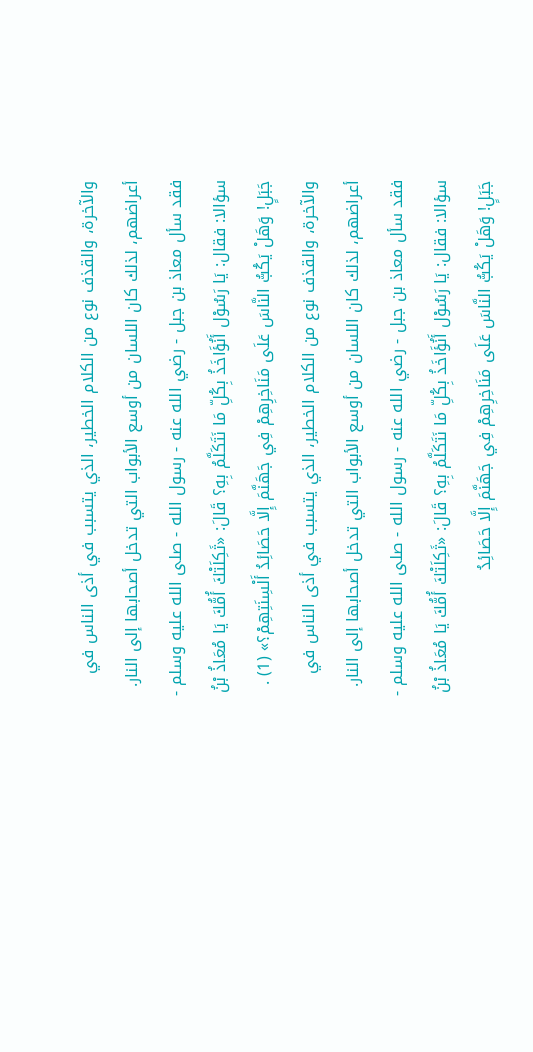والآخرة، والقذف نوع من الكلام الخطير، الذي يتسبب في أذى الناس في أعراضهم، لذلك كان اللسان من أوسع الأبواب التي تدخل أصحابها إلى النار. فقد سأل معاذ بن جبل - رضي الله عنه - رسول الله - صلى الله عليه وسلم - سؤالا: فقال: يَا رَسُوْل أَنُؤَاخَذُ بِكُلِّ مَا نَتَكَلَّمُ بِهِ؟ قَالَ: «ثَكِلَتْكَ أُمُّكَ يَا مُعَاذُ بْنُ جَبَلٍ! وَهَلْ يَكُبُّ النَّاسَ عَلَى مَنَاخِرِهِمْ فِي جَهَنَّمَ إِلَّا حَصَائِدُ أَلْسِنَتِهِمْ؟» (1) .
والآخرة، والقذف نوع من الكلام الخطير، الذي يتسبب في أذى الناس في أعراضهم، لذلك كان اللسان من أوسع الأبواب التي تدخل أصحابها إلى النار. فقد سأل معاذ بن جبل - رضي الله عنه - رسول الله - صلى الله عليه وسلم - سؤالا: فقال: يَا رَسُوْل أَنُؤَاخَذُ بِكُلِّ مَا نَتَكَلَّمُ بِهِ؟ قَالَ: «ثَكِلَتْكَ أُمُّكَ يَا مُعَاذُ بْنُ جَبَلٍ! وَهَلْ يَكُبُّ النَّاسَ عَلَى مَنَاخِرِهِمْ فِي جَهَنَّمَ إِلَّا حَصَائِدُ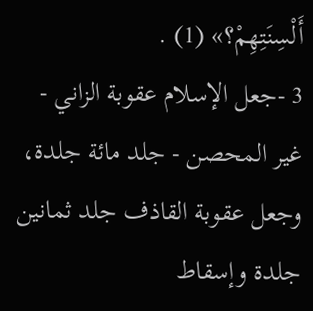أَلْسِنَتِهِمْ؟» (1) .
3 -جعل الإسلام عقوبة الزاني - غير المحصن - جلد مائة جلدة، وجعل عقوبة القاذف جلد ثمانين جلدة وإسقاط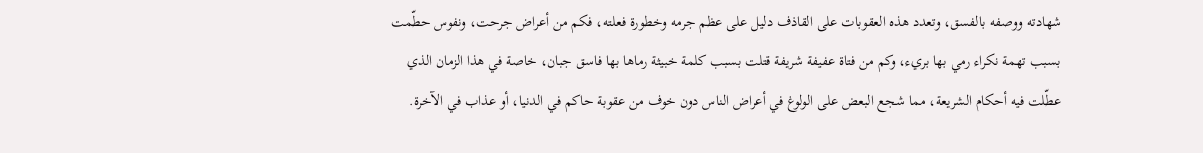شهادته ووصفه بالفسق، وتعدد هذه العقوبات على القاذف دليل على عظم جرمه وخطورة فعلته، فكم من أعراض جرحت، ونفوس حطّمت بسبب تهمة نكراء رمي بها بريء، وكم من فتاة عفيفة شريفة قتلت بسبب كلمة خبيثة رماها بها فاسق جبان، خاصة في هذا الزمان الذي عطّلت فيه أحكام الشريعة، مما شجع البعض على الولوغ في أعراض الناس دون خوف من عقوبة حاكم في الدنيا، أو عذاب في الآخرة.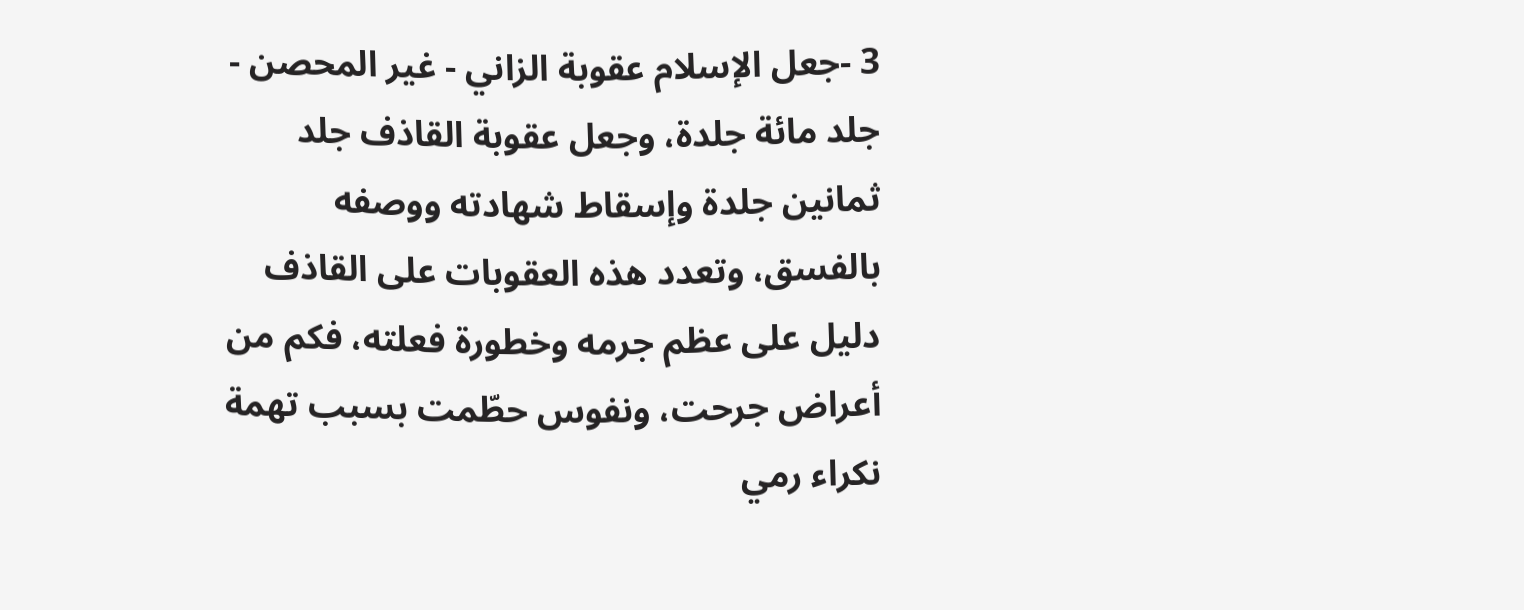3 -جعل الإسلام عقوبة الزاني - غير المحصن - جلد مائة جلدة، وجعل عقوبة القاذف جلد ثمانين جلدة وإسقاط شهادته ووصفه بالفسق، وتعدد هذه العقوبات على القاذف دليل على عظم جرمه وخطورة فعلته، فكم من أعراض جرحت، ونفوس حطّمت بسبب تهمة نكراء رمي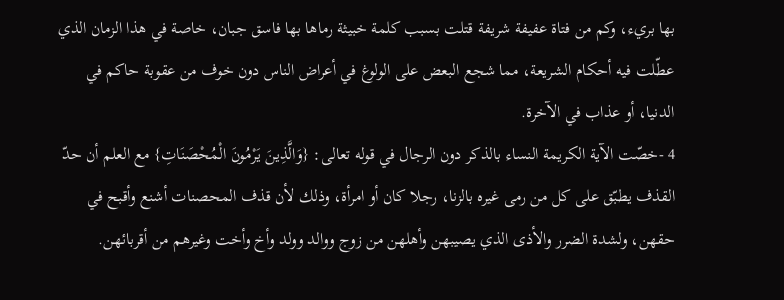بها بريء، وكم من فتاة عفيفة شريفة قتلت بسبب كلمة خبيثة رماها بها فاسق جبان، خاصة في هذا الزمان الذي عطّلت فيه أحكام الشريعة، مما شجع البعض على الولوغ في أعراض الناس دون خوف من عقوبة حاكم في الدنيا، أو عذاب في الآخرة.
4 -خصّت الآية الكريمة النساء بالذكر دون الرجال في قوله تعالى: {وَالَّذِينَ يَرْمُونَ الْمُحْصَنَاتِ} مع العلم أن حدّ القذف يطبّق على كل من رمى غيره بالزنا، رجلا كان أو امرأة، وذلك لأن قذف المحصنات أشنع وأقبح في حقهن، ولشدة الضرر والأذى الذي يصيبهن وأهلهن من زوج ووالد وولد وأخ وأخت وغيرهم من أقربائهن.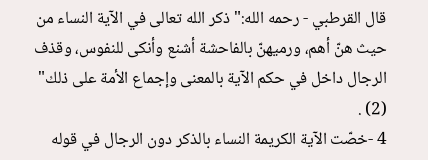قال القرطبي - رحمه الله:"ذكر الله تعالى في الآية النساء من حيث هنّ أهم، ورميهنّ بالفاحشة أشنع وأنكى للنفوس، وقذف الرجال داخل في حكم الآية بالمعنى وإجماع الأمة على ذلك" (2) .
4 -خصّت الآية الكريمة النساء بالذكر دون الرجال في قوله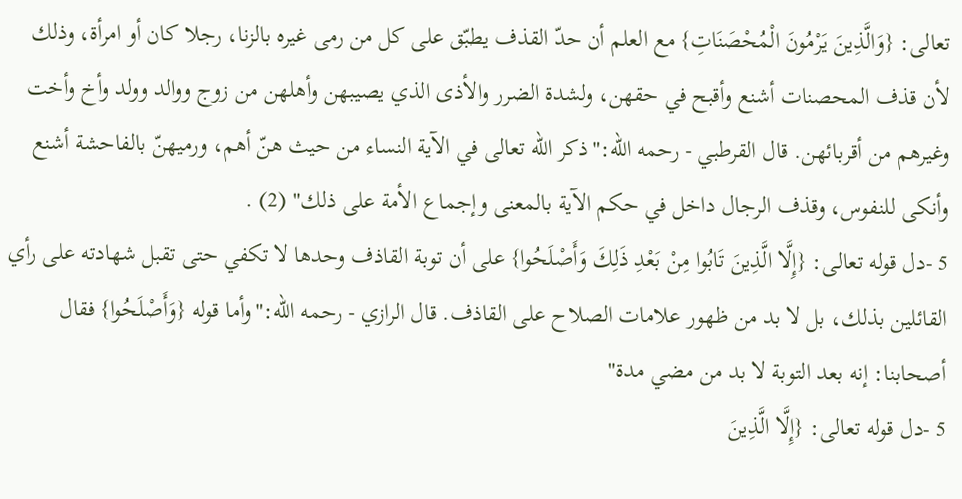تعالى: {وَالَّذِينَ يَرْمُونَ الْمُحْصَنَاتِ} مع العلم أن حدّ القذف يطبّق على كل من رمى غيره بالزنا، رجلا كان أو امرأة، وذلك لأن قذف المحصنات أشنع وأقبح في حقهن، ولشدة الضرر والأذى الذي يصيبهن وأهلهن من زوج ووالد وولد وأخ وأخت وغيرهم من أقربائهن. قال القرطبي - رحمه الله:"ذكر الله تعالى في الآية النساء من حيث هنّ أهم، ورميهنّ بالفاحشة أشنع وأنكى للنفوس، وقذف الرجال داخل في حكم الآية بالمعنى وإجماع الأمة على ذلك" (2) .
5 -دل قوله تعالى: {إِلَّا الَّذِينَ تَابُوا مِنْ بَعْدِ ذَلِكَ وَأَصْلَحُوا} على أن توبة القاذف وحدها لا تكفي حتى تقبل شهادته على رأي القائلين بذلك، بل لا بد من ظهور علامات الصلاح على القاذف. قال الرازي - رحمه الله:"وأما قوله {وَأَصْلَحُوا} فقال أصحابنا: إنه بعد التوبة لا بد من مضي مدة"
5 -دل قوله تعالى: {إِلَّا الَّذِينَ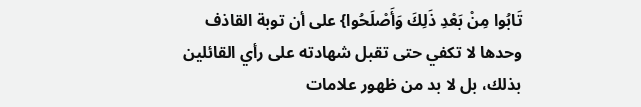تَابُوا مِنْ بَعْدِ ذَلِكَ وَأَصْلَحُوا} على أن توبة القاذف وحدها لا تكفي حتى تقبل شهادته على رأي القائلين بذلك، بل لا بد من ظهور علامات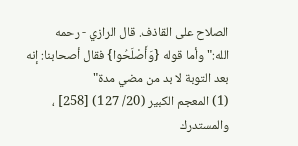الصلاح على القاذف. قال الرازي - رحمه الله:"وأما قوله {وَأَصْلَحُوا} فقال أصحابنا: إنه بعد التوبة لا بد من مضي مدة"
(1) المعجم الكبير (20/ 127) [258] ، والمستدرك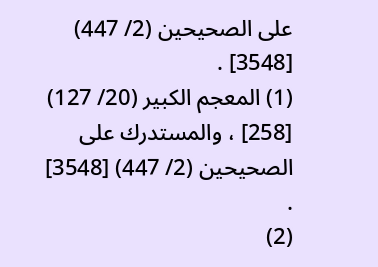على الصحيحين (2/ 447) [3548] .
(1) المعجم الكبير (20/ 127) [258] ، والمستدرك على الصحيحين (2/ 447) [3548] .
(2)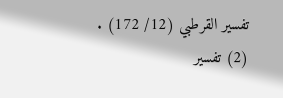تفسير القرطبي (12/ 172) .
(2) تفسير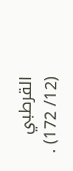القرطبي (12/ 172) .